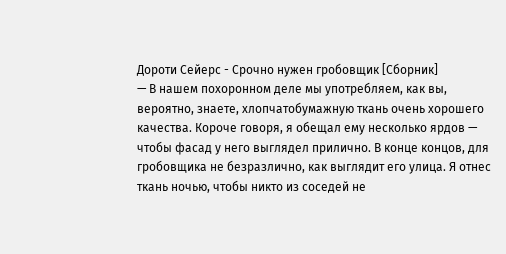Дороти Сейерс - Срочно нужен гробовщик [Сборник]
— В нашем похоронном деле мы употребляем, как вы, вероятно, знаете, хлопчатобумажную ткань очень хорошего качества. Короче говоря, я обещал ему несколько ярдов — чтобы фасад у него выглядел прилично. В конце концов, для гробовщика не безразлично, как выглядит его улица. Я отнес ткань ночью, чтобы никто из соседей не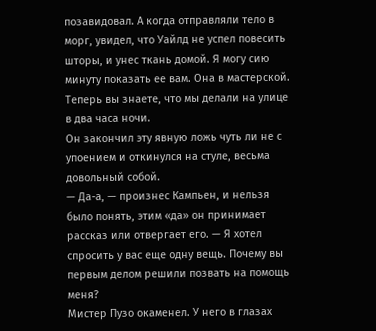позавидовал. А когда отправляли тело в морг, увидел, что Уайлд не успел повесить шторы, и унес ткань домой. Я могу сию минуту показать ее вам. Она в мастерской. Теперь вы знаете, что мы делали на улице в два часа ночи.
Он закончил эту явную ложь чуть ли не с упоением и откинулся на стуле, весьма довольный собой.
— Да-а, — произнес Кампьен, и нельзя было понять, этим «да» он принимает рассказ или отвергает его. — Я хотел спросить у вас еще одну вещь. Почему вы первым делом решили позвать на помощь меня?
Мистер Пузо окаменел. У него в глазах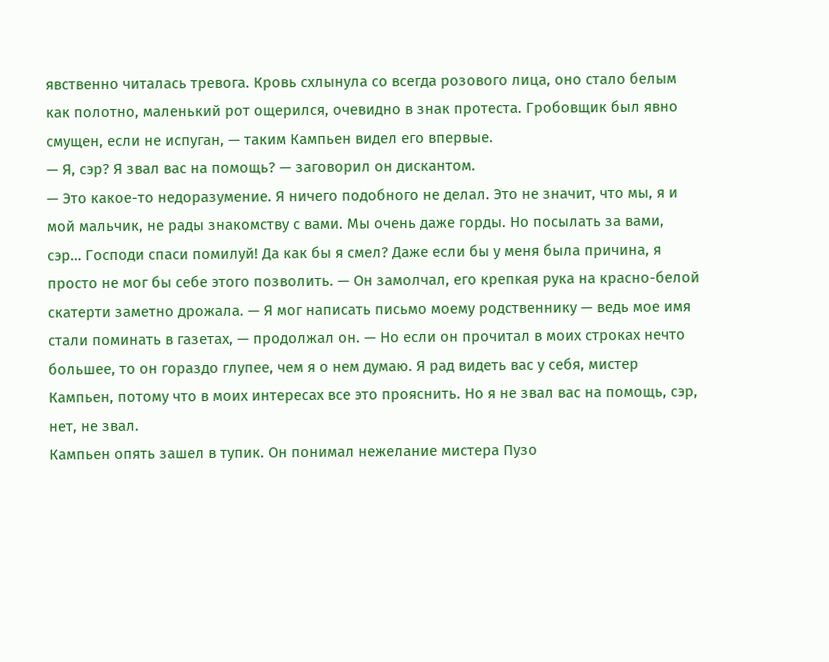явственно читалась тревога. Кровь схлынула со всегда розового лица, оно стало белым как полотно, маленький рот ощерился, очевидно в знак протеста. Гробовщик был явно смущен, если не испуган, — таким Кампьен видел его впервые.
— Я, сэр? Я звал вас на помощь? — заговорил он дискантом.
— Это какое-то недоразумение. Я ничего подобного не делал. Это не значит, что мы, я и мой мальчик, не рады знакомству с вами. Мы очень даже горды. Но посылать за вами, сэр… Господи спаси помилуй! Да как бы я смел? Даже если бы у меня была причина, я просто не мог бы себе этого позволить. — Он замолчал, его крепкая рука на красно-белой скатерти заметно дрожала. — Я мог написать письмо моему родственнику — ведь мое имя стали поминать в газетах, — продолжал он. — Но если он прочитал в моих строках нечто большее, то он гораздо глупее, чем я о нем думаю. Я рад видеть вас у себя, мистер Кампьен, потому что в моих интересах все это прояснить. Но я не звал вас на помощь, сэр, нет, не звал.
Кампьен опять зашел в тупик. Он понимал нежелание мистера Пузо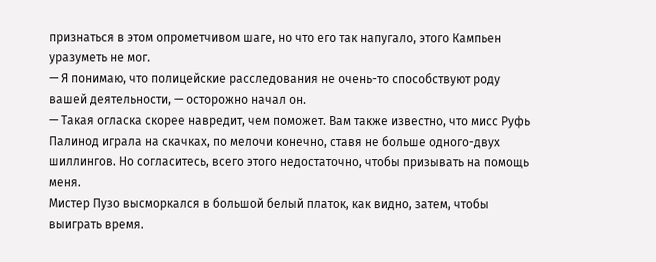признаться в этом опрометчивом шаге, но что его так напугало, этого Кампьен уразуметь не мог.
— Я понимаю, что полицейские расследования не очень-то способствуют роду вашей деятельности, — осторожно начал он.
— Такая огласка скорее навредит, чем поможет. Вам также известно, что мисс Руфь Палинод играла на скачках, по мелочи конечно, ставя не больше одного-двух шиллингов. Но согласитесь, всего этого недостаточно, чтобы призывать на помощь меня.
Мистер Пузо высморкался в большой белый платок, как видно, затем, чтобы выиграть время.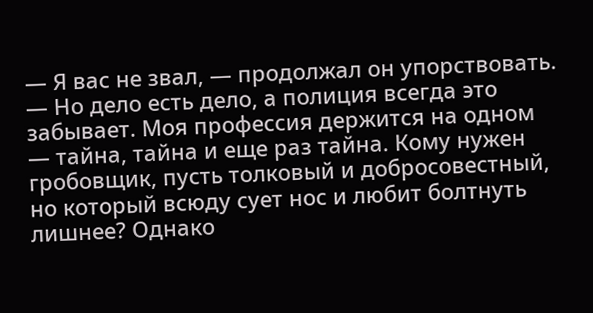— Я вас не звал, — продолжал он упорствовать. — Но дело есть дело, а полиция всегда это забывает. Моя профессия держится на одном — тайна, тайна и еще раз тайна. Кому нужен гробовщик, пусть толковый и добросовестный, но который всюду сует нос и любит болтнуть лишнее? Однако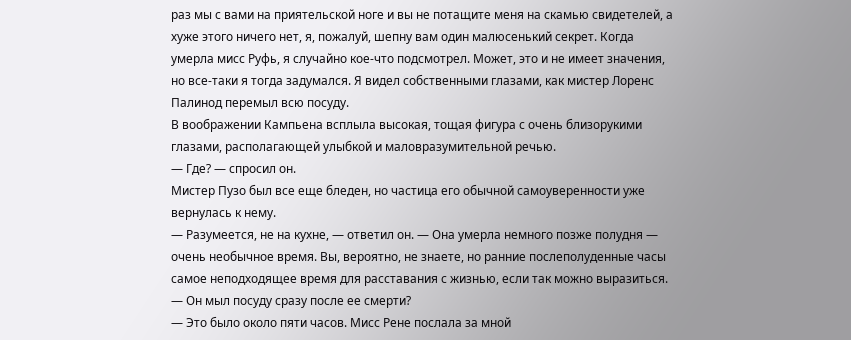раз мы с вами на приятельской ноге и вы не потащите меня на скамью свидетелей, а хуже этого ничего нет, я, пожалуй, шепну вам один малюсенький секрет. Когда умерла мисс Руфь, я случайно кое-что подсмотрел. Может, это и не имеет значения, но все-таки я тогда задумался. Я видел собственными глазами, как мистер Лоренс Палинод перемыл всю посуду.
В воображении Кампьена всплыла высокая, тощая фигура с очень близорукими глазами, располагающей улыбкой и маловразумительной речью.
— Где? — спросил он.
Мистер Пузо был все еще бледен, но частица его обычной самоуверенности уже вернулась к нему.
— Разумеется, не на кухне, — ответил он. — Она умерла немного позже полудня — очень необычное время. Вы, вероятно, не знаете, но ранние послеполуденные часы самое неподходящее время для расставания с жизнью, если так можно выразиться.
— Он мыл посуду сразу после ее смерти?
— Это было около пяти часов. Мисс Рене послала за мной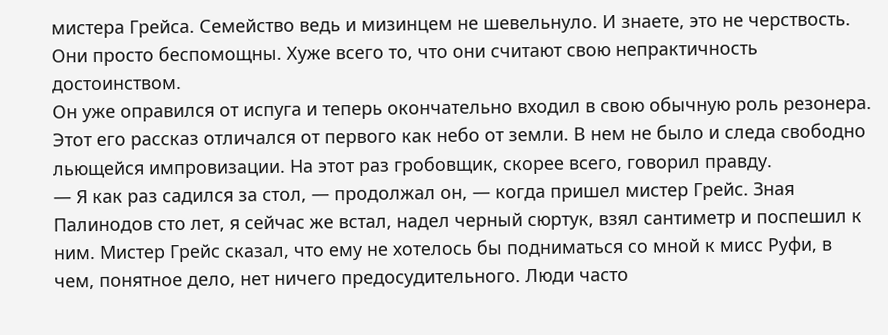мистера Грейса. Семейство ведь и мизинцем не шевельнуло. И знаете, это не черствость. Они просто беспомощны. Хуже всего то, что они считают свою непрактичность достоинством.
Он уже оправился от испуга и теперь окончательно входил в свою обычную роль резонера. Этот его рассказ отличался от первого как небо от земли. В нем не было и следа свободно льющейся импровизации. На этот раз гробовщик, скорее всего, говорил правду.
— Я как раз садился за стол, — продолжал он, — когда пришел мистер Грейс. Зная Палинодов сто лет, я сейчас же встал, надел черный сюртук, взял сантиметр и поспешил к ним. Мистер Грейс сказал, что ему не хотелось бы подниматься со мной к мисс Руфи, в чем, понятное дело, нет ничего предосудительного. Люди часто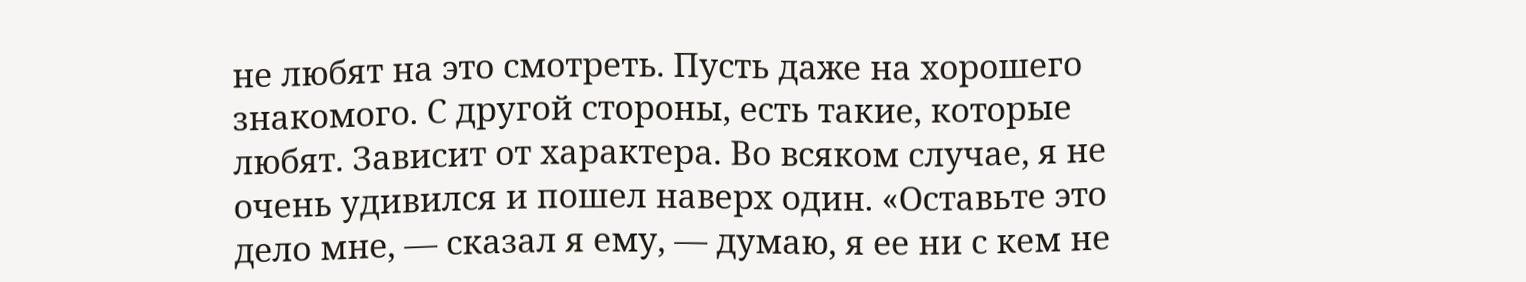не любят на это смотреть. Пусть даже на хорошего знакомого. С другой стороны, есть такие, которые любят. Зависит от характера. Во всяком случае, я не очень удивился и пошел наверх один. «Оставьте это дело мне, — сказал я ему, — думаю, я ее ни с кем не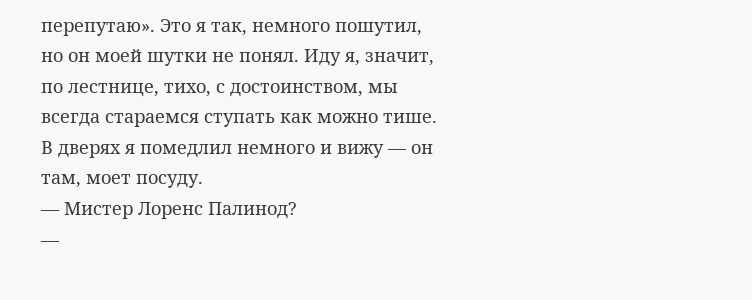перепутаю». Это я так, немного пошутил, но он моей шутки не понял. Иду я, значит, по лестнице, тихо, с достоинством, мы всегда стараемся ступать как можно тише. В дверях я помедлил немного и вижу — он там, моет посуду.
— Мистер Лоренс Палинод?
—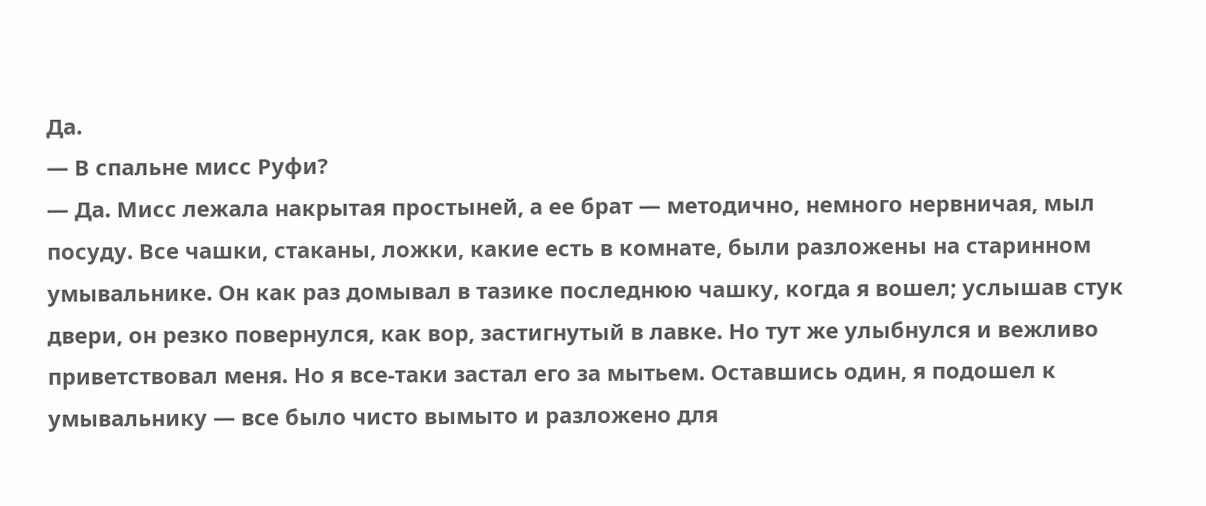Да.
— В спальне мисс Руфи?
— Да. Мисс лежала накрытая простыней, а ее брат — методично, немного нервничая, мыл посуду. Все чашки, стаканы, ложки, какие есть в комнате, были разложены на старинном умывальнике. Он как раз домывал в тазике последнюю чашку, когда я вошел; услышав стук двери, он резко повернулся, как вор, застигнутый в лавке. Но тут же улыбнулся и вежливо приветствовал меня. Но я все-таки застал его за мытьем. Оставшись один, я подошел к умывальнику — все было чисто вымыто и разложено для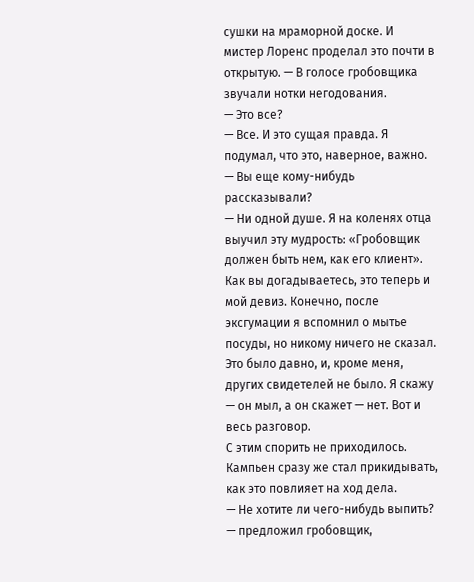сушки на мраморной доске. И мистер Лоренс проделал это почти в открытую. — В голосе гробовщика звучали нотки негодования.
— Это все?
— Все. И это сущая правда. Я подумал, что это, наверное, важно.
— Вы еще кому-нибудь рассказывали?
— Ни одной душе. Я на коленях отца выучил эту мудрость: «Гробовщик должен быть нем, как его клиент». Как вы догадываетесь, это теперь и мой девиз. Конечно, после эксгумации я вспомнил о мытье посуды, но никому ничего не сказал. Это было давно, и, кроме меня, других свидетелей не было. Я скажу — он мыл, а он скажет — нет. Вот и весь разговор.
С этим спорить не приходилось. Кампьен сразу же стал прикидывать, как это повлияет на ход дела.
— Не хотите ли чего-нибудь выпить? — предложил гробовщик,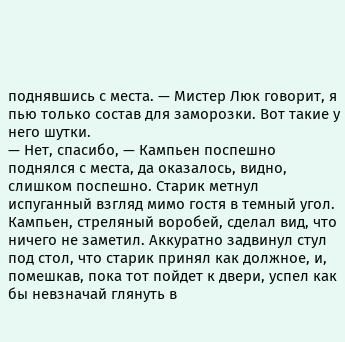поднявшись с места. — Мистер Люк говорит, я пью только состав для заморозки. Вот такие у него шутки.
— Нет, спасибо, — Кампьен поспешно поднялся с места, да оказалось, видно, слишком поспешно. Старик метнул испуганный взгляд мимо гостя в темный угол.
Кампьен, стреляный воробей, сделал вид, что ничего не заметил. Аккуратно задвинул стул под стол, что старик принял как должное, и, помешкав, пока тот пойдет к двери, успел как бы невзначай глянуть в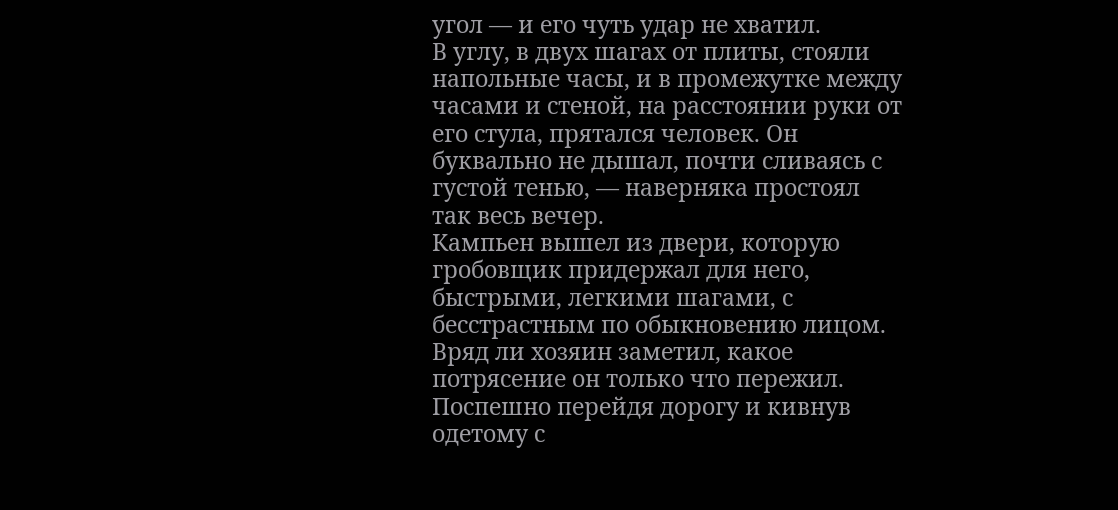угол — и его чуть удар не хватил.
В углу, в двух шагах от плиты, стояли напольные часы, и в промежутке между часами и стеной, на расстоянии руки от его стула, прятался человек. Он буквально не дышал, почти сливаясь с густой тенью, — наверняка простоял так весь вечер.
Кампьен вышел из двери, которую гробовщик придержал для него, быстрыми, легкими шагами, с бесстрастным по обыкновению лицом. Вряд ли хозяин заметил, какое потрясение он только что пережил.
Поспешно перейдя дорогу и кивнув одетому с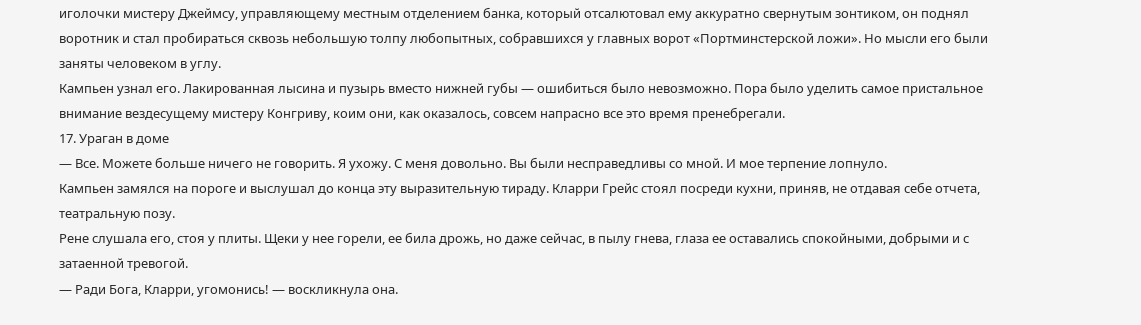иголочки мистеру Джеймсу, управляющему местным отделением банка, который отсалютовал ему аккуратно свернутым зонтиком, он поднял воротник и стал пробираться сквозь небольшую толпу любопытных, собравшихся у главных ворот «Портминстерской ложи». Но мысли его были заняты человеком в углу.
Кампьен узнал его. Лакированная лысина и пузырь вместо нижней губы — ошибиться было невозможно. Пора было уделить самое пристальное внимание вездесущему мистеру Конгриву, коим они, как оказалось, совсем напрасно все это время пренебрегали.
17. Ураган в доме
— Все. Можете больше ничего не говорить. Я ухожу. С меня довольно. Вы были несправедливы со мной. И мое терпение лопнуло.
Кампьен замялся на пороге и выслушал до конца эту выразительную тираду. Кларри Грейс стоял посреди кухни, приняв, не отдавая себе отчета, театральную позу.
Рене слушала его, стоя у плиты. Щеки у нее горели, ее била дрожь, но даже сейчас, в пылу гнева, глаза ее оставались спокойными, добрыми и с затаенной тревогой.
— Ради Бога, Кларри, угомонись! — воскликнула она.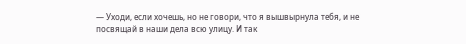— Уходи, если хочешь, но не говори, что я вышвырнула тебя, и не посвящай в наши дела всю улицу. И так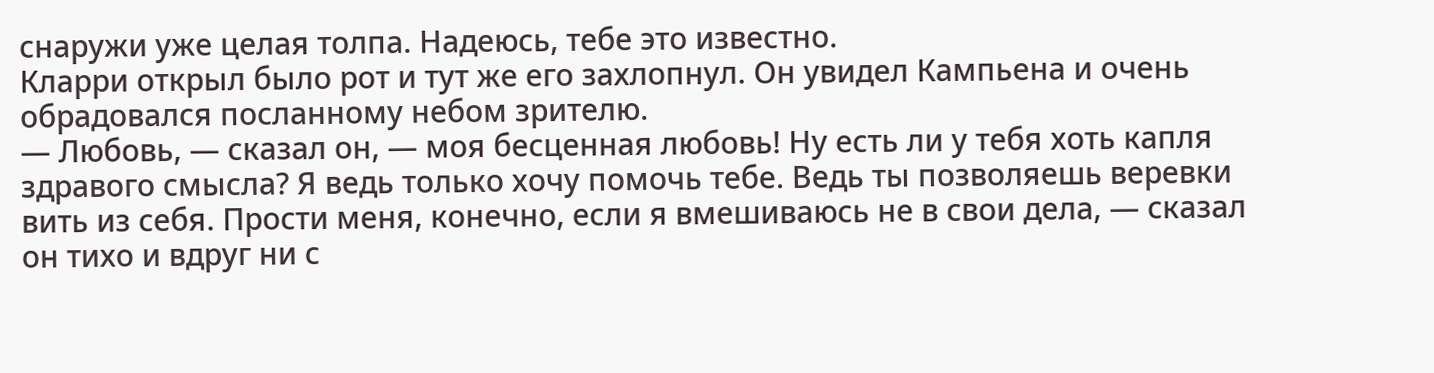снаружи уже целая толпа. Надеюсь, тебе это известно.
Кларри открыл было рот и тут же его захлопнул. Он увидел Кампьена и очень обрадовался посланному небом зрителю.
— Любовь, — сказал он, — моя бесценная любовь! Ну есть ли у тебя хоть капля здравого смысла? Я ведь только хочу помочь тебе. Ведь ты позволяешь веревки вить из себя. Прости меня, конечно, если я вмешиваюсь не в свои дела, — сказал он тихо и вдруг ни с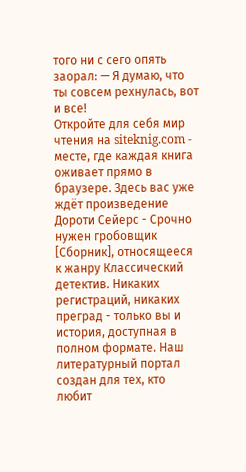того ни с сего опять заорал: — Я думаю, что ты совсем рехнулась, вот и все!
Откройте для себя мир чтения на siteknig.com - месте, где каждая книга оживает прямо в браузере. Здесь вас уже ждёт произведение Дороти Сейерс - Срочно нужен гробовщик [Сборник], относящееся к жанру Классический детектив. Никаких регистраций, никаких преград - только вы и история, доступная в полном формате. Наш литературный портал создан для тех, кто любит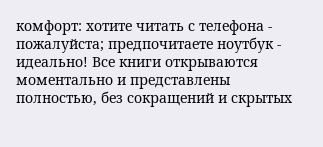комфорт: хотите читать с телефона - пожалуйста; предпочитаете ноутбук - идеально! Все книги открываются моментально и представлены полностью, без сокращений и скрытых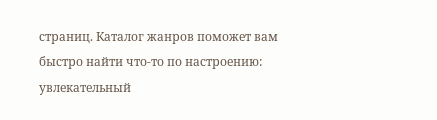страниц. Каталог жанров поможет вам быстро найти что-то по настроению: увлекательный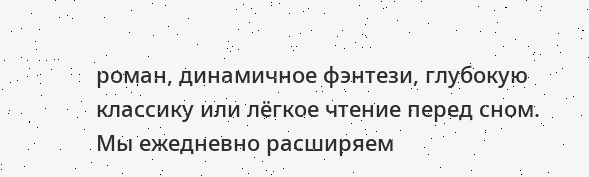роман, динамичное фэнтези, глубокую классику или лёгкое чтение перед сном. Мы ежедневно расширяем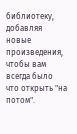библиотеку, добавляя новые произведения, чтобы вам всегда было что открыть "на потом".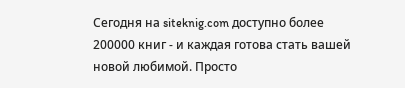Сегодня на siteknig.com доступно более 200000 книг - и каждая готова стать вашей новой любимой. Просто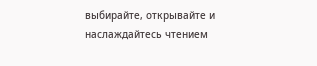выбирайте, открывайте и наслаждайтесь чтением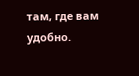там, где вам удобно.